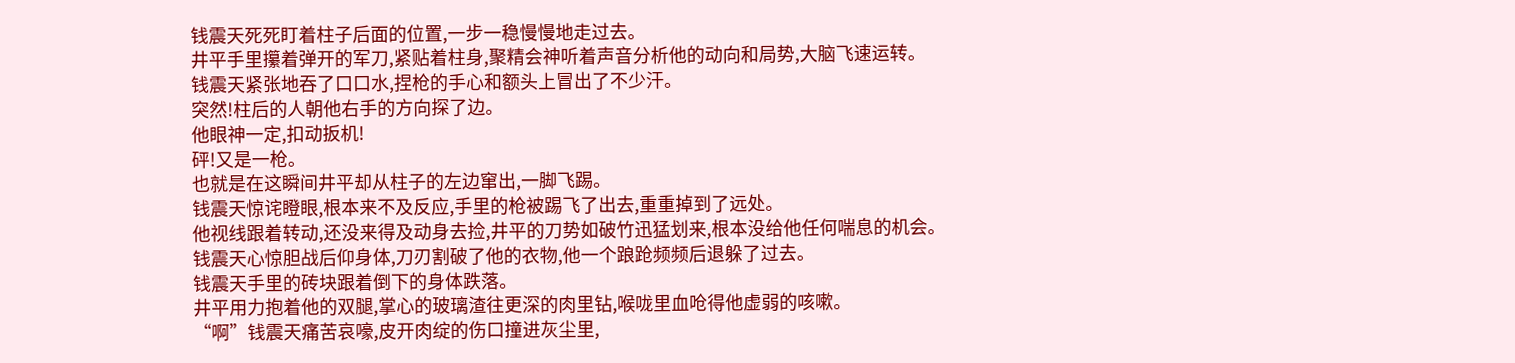钱震天死死盯着柱子后面的位置,一步一稳慢慢地走过去。
井平手里攥着弹开的军刀,紧贴着柱身,聚精会神听着声音分析他的动向和局势,大脑飞速运转。
钱震天紧张地吞了口口水,捏枪的手心和额头上冒出了不少汗。
突然!柱后的人朝他右手的方向探了边。
他眼神一定,扣动扳机!
砰!又是一枪。
也就是在这瞬间井平却从柱子的左边窜出,一脚飞踢。
钱震天惊诧瞪眼,根本来不及反应,手里的枪被踢飞了出去,重重掉到了远处。
他视线跟着转动,还没来得及动身去捡,井平的刀势如破竹迅猛划来,根本没给他任何喘息的机会。
钱震天心惊胆战后仰身体,刀刃割破了他的衣物,他一个踉跄频频后退躲了过去。
钱震天手里的砖块跟着倒下的身体跌落。
井平用力抱着他的双腿,掌心的玻璃渣往更深的肉里钻,喉咙里血呛得他虚弱的咳嗽。
“啊”钱震天痛苦哀嚎,皮开肉绽的伤口撞进灰尘里,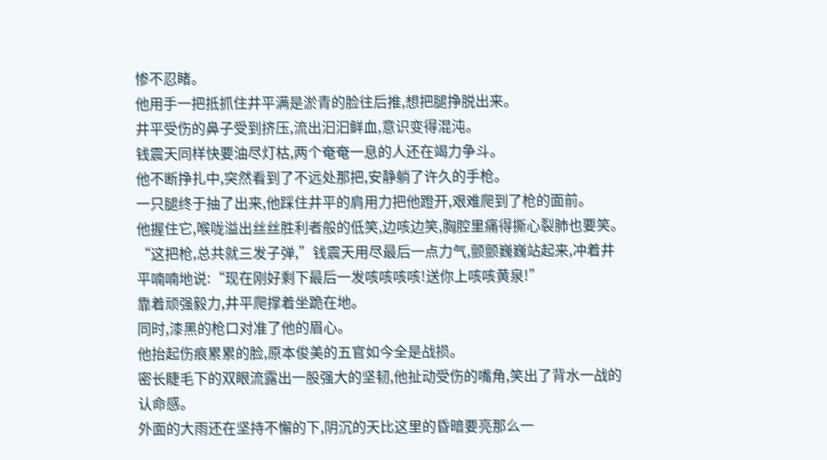惨不忍睹。
他用手一把抵抓住井平满是淤青的脸往后推,想把腿挣脱出来。
井平受伤的鼻子受到挤压,流出汩汩鲜血,意识变得混沌。
钱震天同样快要油尽灯枯,两个奄奄一息的人还在竭力争斗。
他不断挣扎中,突然看到了不远处那把,安静躺了许久的手枪。
一只腿终于抽了出来,他踩住井平的肩用力把他蹬开,艰难爬到了枪的面前。
他握住它,喉咙溢出丝丝胜利者般的低笑,边咳边笑,胸腔里痛得撕心裂肺也要笑。
“这把枪,总共就三发子弹,”钱震天用尽最后一点力气,颤颤巍巍站起来,冲着井平喃喃地说:“现在刚好剩下最后一发咳咳咳咳!送你上咳咳黄泉!”
靠着顽强毅力,井平爬撑着坐跪在地。
同时,漆黑的枪口对准了他的眉心。
他抬起伤痕累累的脸,原本俊美的五官如今全是战损。
密长睫毛下的双眼流露出一股强大的坚韧,他扯动受伤的嘴角,笑出了背水一战的认命感。
外面的大雨还在坚持不懈的下,阴沉的天比这里的昏暗要亮那么一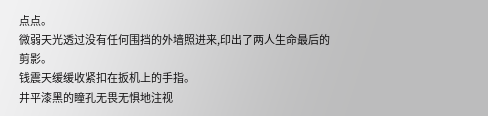点点。
微弱天光透过没有任何围挡的外墙照进来,印出了两人生命最后的剪影。
钱震天缓缓收紧扣在扳机上的手指。
井平漆黑的瞳孔无畏无惧地注视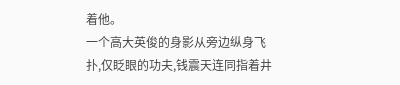着他。
一个高大英俊的身影从旁边纵身飞扑,仅眨眼的功夫,钱震天连同指着井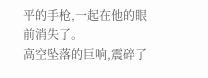平的手枪,一起在他的眼前消失了。
高空坠落的巨响,震碎了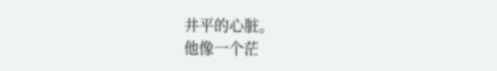井平的心脏。
他像一个茫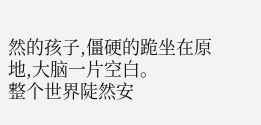然的孩子,僵硬的跪坐在原地,大脑一片空白。
整个世界陡然安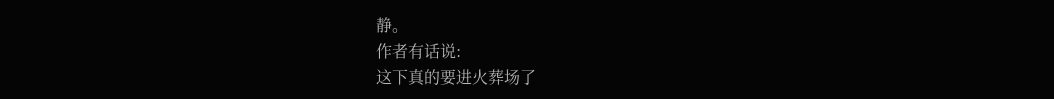静。
作者有话说:
这下真的要进火葬场了